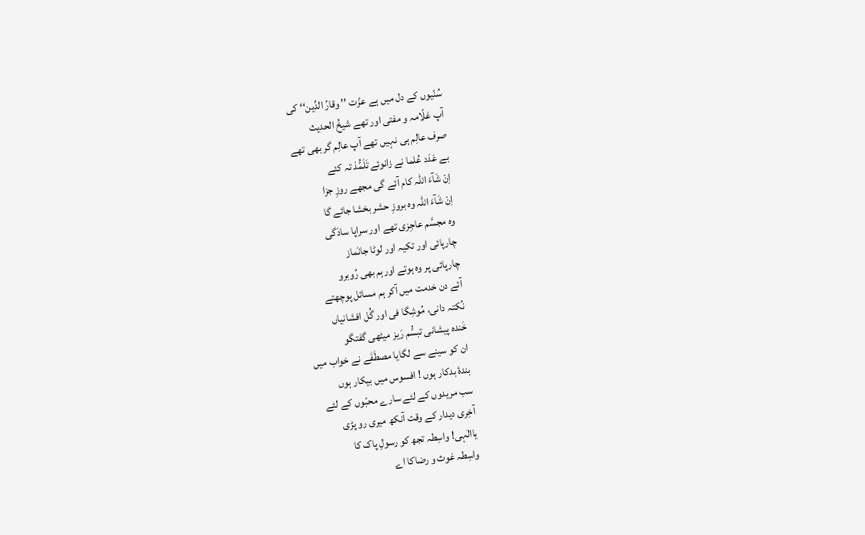سُنّیوں کے دل میں ہے عزّت ’’ وقارُ الدِّین‘‘ کی
آپ عَلّامہ و مفتی اور تھے شیخُ الحدیث
صرف عالِم ہی نہیں تھے آپ عالِم گر بھی تھے
بے عَدَد عُلما نے زانوئے تَلَمُّذ تہ کئے
اِنْ شَآءَ اللہ کام آئے گی مجھے روزِ جزا
اِنْ شَآءَ اللہ وہ بروزِ حشر بخشا جائے گا
وہ مجسَّم عاجِزی تھے اور سراپا سادَگی
چارپائی اور تکیہ اور لوٹا جانَماز
چارپائی پر وہ ہوتے اورہم بھی رُوبرو
آئے دن خدمت میں آکر ہم مسائل پوچھتے
نُکتہ دانی، مُوشِگا فی اور گُل افشانیاں
خَندہ پیشانی تبسُّم رَیز میٹھی گفتگو
ان کو سینے سے لگایا مصطَفٰے نے خواب میں
بندۂ بدکار ہوں ! افسوس میں بیکار ہوں
سب مریدوں کے لئے سارے محبّوں کے لئے
آخِری دیدار کے وقت آنکھ میری رو پڑی
یاالٰہی! واسِطہ تجھ کو رسولِ پاک کا
واسِطہ غوث و رضاکا اے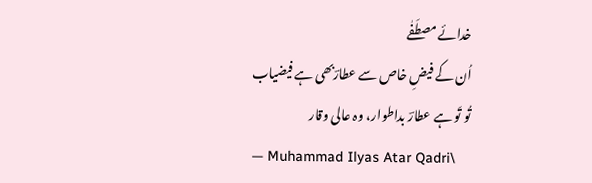خدائے مصطَفٰے
اُن کے فیضِ خاص سے عطارؔبھی ہے فیضیاب
تُو تَو ہے عطارؔ بداطوار، وہ عالی وقار
— Muhammad Ilyas Atar Qadri\